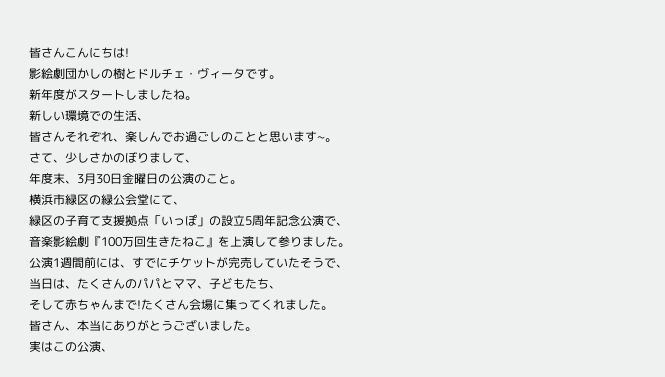皆さんこんにちは!
影絵劇団かしの樹とドルチェ・ヴィータです。
新年度がスタートしましたね。
新しい環境での生活、
皆さんそれぞれ、楽しんでお過ごしのことと思います~。
さて、少しさかのぼりまして、
年度末、3月30日金曜日の公演のこと。
横浜市緑区の緑公会堂にて、
緑区の子育て支援拠点「いっぽ」の設立5周年記念公演で、
音楽影絵劇『100万回生きたねこ』を上演して参りました。
公演1週間前には、すでにチケットが完売していたそうで、
当日は、たくさんのパパとママ、子どもたち、
そして赤ちゃんまで!たくさん会場に集ってくれました。
皆さん、本当にありがとうございました。
実はこの公演、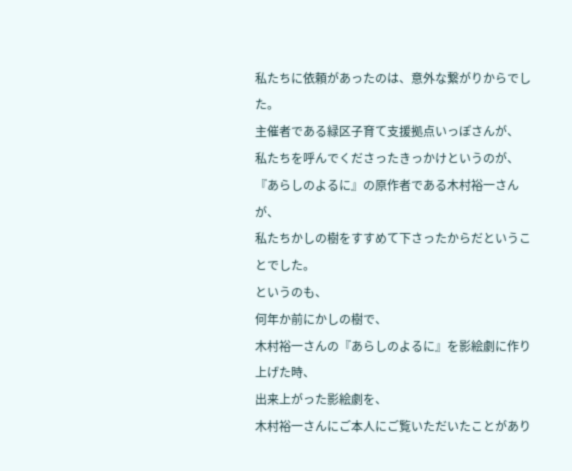私たちに依頼があったのは、意外な繋がりからでした。
主催者である緑区子育て支援拠点いっぽさんが、
私たちを呼んでくださったきっかけというのが、
『あらしのよるに』の原作者である木村裕一さんが、
私たちかしの樹をすすめて下さったからだということでした。
というのも、
何年か前にかしの樹で、
木村裕一さんの『あらしのよるに』を影絵劇に作り上げた時、
出来上がった影絵劇を、
木村裕一さんにご本人にご覧いただいたことがあり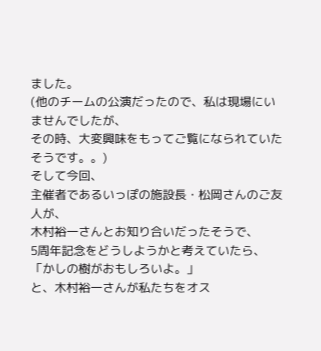ました。
(他のチームの公演だったので、私は現場にいませんでしたが、
その時、大変興味をもってご覧になられていたそうです。。)
そして今回、
主催者であるいっぽの施設長・松岡さんのご友人が、
木村裕一さんとお知り合いだったそうで、
5周年記念をどうしようかと考えていたら、
「かしの樹がおもしろいよ。」
と、木村裕一さんが私たちをオス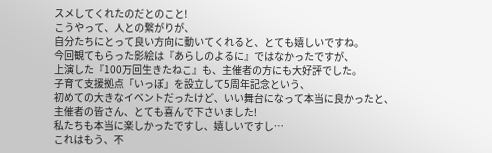スメしてくれたのだとのこと!
こうやって、人との繋がりが、
自分たちにとって良い方向に動いてくれると、とても嬉しいですね。
今回観てもらった影絵は『あらしのよるに』ではなかったですが、
上演した『100万回生きたねこ』も、主催者の方にも大好評でした。
子育て支援拠点「いっぽ」を設立して5周年記念という、
初めての大きなイベントだったけど、いい舞台になって本当に良かったと、
主催者の皆さん、とても喜んで下さいました!
私たちも本当に楽しかったですし、嬉しいですし…
これはもう、不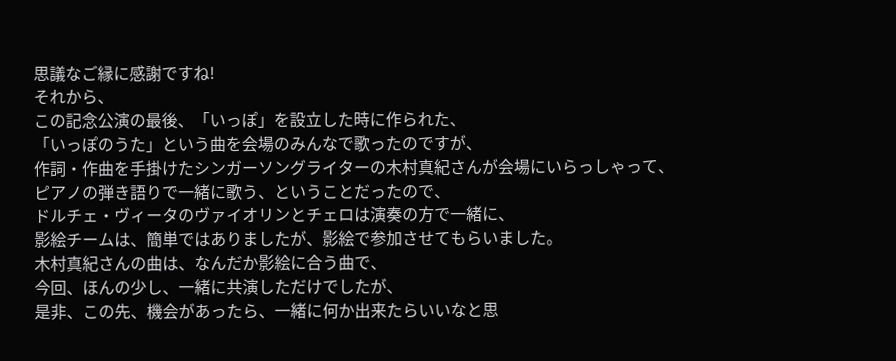思議なご縁に感謝ですね!
それから、
この記念公演の最後、「いっぽ」を設立した時に作られた、
「いっぽのうた」という曲を会場のみんなで歌ったのですが、
作詞・作曲を手掛けたシンガーソングライターの木村真紀さんが会場にいらっしゃって、
ピアノの弾き語りで一緒に歌う、ということだったので、
ドルチェ・ヴィータのヴァイオリンとチェロは演奏の方で一緒に、
影絵チームは、簡単ではありましたが、影絵で参加させてもらいました。
木村真紀さんの曲は、なんだか影絵に合う曲で、
今回、ほんの少し、一緒に共演しただけでしたが、
是非、この先、機会があったら、一緒に何か出来たらいいなと思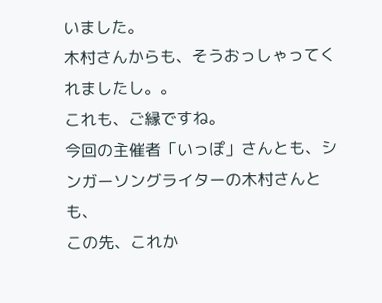いました。
木村さんからも、そうおっしゃってくれましたし。。
これも、ご縁ですね。
今回の主催者「いっぽ」さんとも、シンガーソングライターの木村さんとも、
この先、これか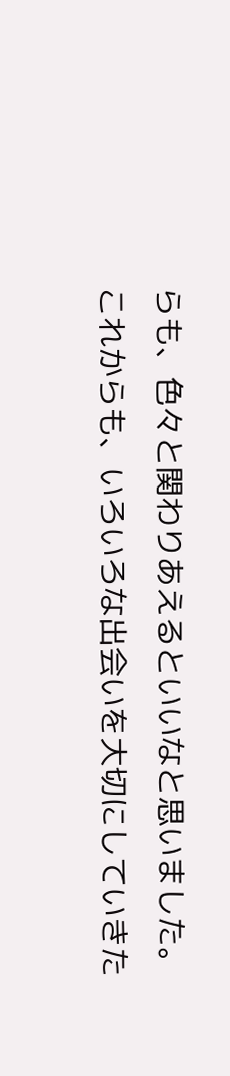らも、色々と関わりあえるといいなと思いました。
これからも、いろいろな出会いを大切にしていきた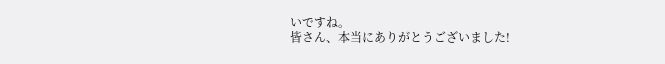いですね。
皆さん、本当にありがとうございました!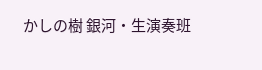かしの樹 銀河・生演奏班